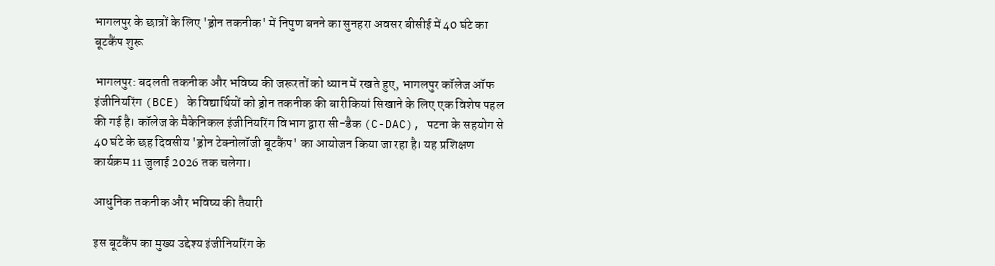भागलपुर के छात्रों के लिए 'ड्रोन तकनीक' में निपुण बनने का सुनहरा अवसर बीसीई में 40 घंटे का बूटकैंप शुरू

भागलपुर: बदलती तकनीक और भविष्य की जरूरतों को ध्यान में रखते हुए, भागलपुर कॉलेज ऑफ इंजीनियरिंग (BCE) के विद्यार्थियों को ड्रोन तकनीक की बारीकियां सिखाने के लिए एक विशेष पहल की गई है। कॉलेज के मैकेनिकल इंजीनियरिंग विभाग द्वारा सी-डैक (C-DAC), पटना के सहयोग से 40 घंटे के छह दिवसीय 'ड्रोन टेक्नोलॉजी बूटकैंप' का आयोजन किया जा रहा है। यह प्रशिक्षण कार्यक्रम 11 जुलाई 2026 तक चलेगा।

आधुनिक तकनीक और भविष्य की तैयारी

इस बूटकैंप का मुख्य उद्देश्य इंजीनियरिंग के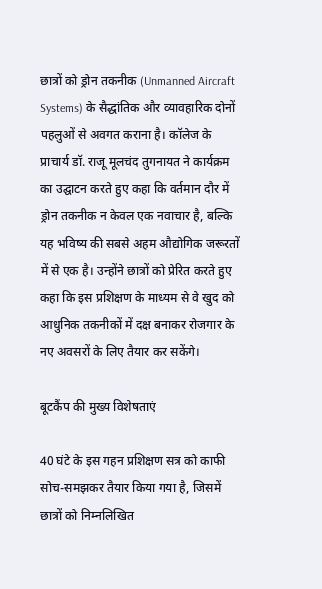छात्रों को ड्रोन तकनीक (Unmanned Aircraft Systems) के सैद्धांतिक और व्यावहारिक दोनों पहलुओं से अवगत कराना है। कॉलेज के प्राचार्य डॉ. राजू मूलचंद तुगनायत ने कार्यक्रम का उद्घाटन करते हुए कहा कि वर्तमान दौर में ड्रोन तकनीक न केवल एक नवाचार है, बल्कि यह भविष्य की सबसे अहम औद्योगिक जरूरतों में से एक है। उन्होंने छात्रों को प्रेरित करते हुए कहा कि इस प्रशिक्षण के माध्यम से वे खुद को आधुनिक तकनीकों में दक्ष बनाकर रोजगार के नए अवसरों के लिए तैयार कर सकेंगे।

बूटकैंप की मुख्य विशेषताएं

40 घंटे के इस गहन प्रशिक्षण सत्र को काफी सोच-समझकर तैयार किया गया है, जिसमें छात्रों को निम्नलिखित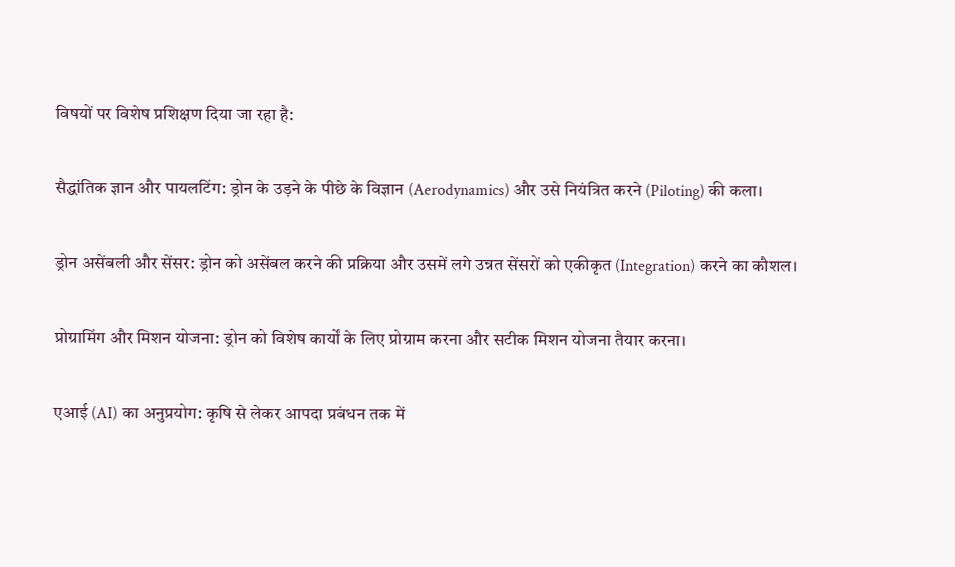विषयों पर विशेष प्रशिक्षण दिया जा रहा है:

सैद्धांतिक ज्ञान और पायलटिंग: ड्रोन के उड़ने के पीछे के विज्ञान (Aerodynamics) और उसे नियंत्रित करने (Piloting) की कला।

ड्रोन असेंबली और सेंसर: ड्रोन को असेंबल करने की प्रक्रिया और उसमें लगे उन्नत सेंसरों को एकीकृत (Integration) करने का कौशल।

प्रोग्रामिंग और मिशन योजना: ड्रोन को विशेष कार्यों के लिए प्रोग्राम करना और सटीक मिशन योजना तैयार करना।

एआई (AI) का अनुप्रयोग: कृषि से लेकर आपदा प्रबंधन तक में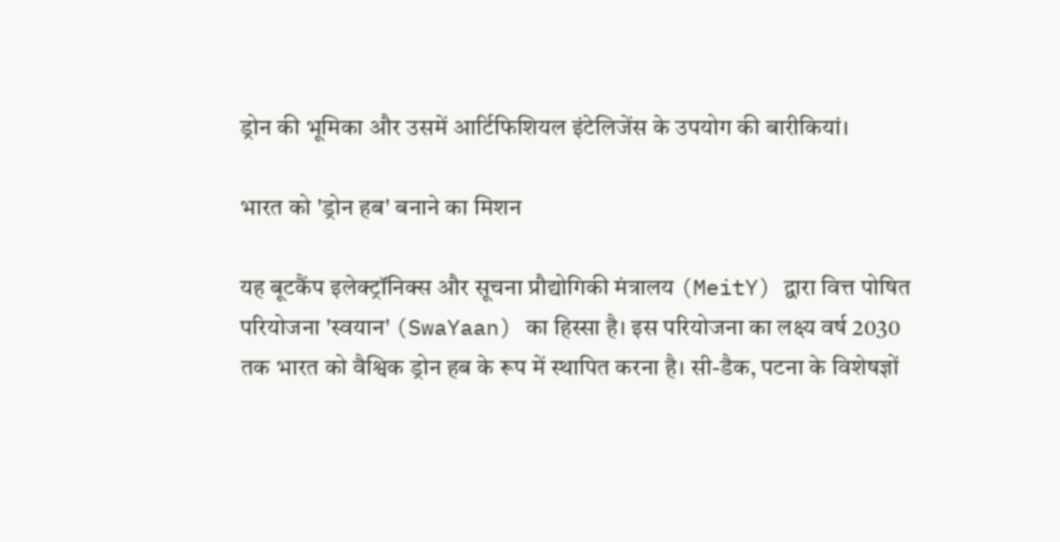ड्रोन की भूमिका और उसमें आर्टिफिशियल इंटेलिजेंस के उपयोग की बारीकियां।

भारत को 'ड्रोन हब' बनाने का मिशन

यह बूटकैंप इलेक्ट्रॉनिक्स और सूचना प्रौद्योगिकी मंत्रालय (MeitY) द्वारा वित्त पोषित परियोजना 'स्वयान' (SwaYaan) का हिस्सा है। इस परियोजना का लक्ष्य वर्ष 2030 तक भारत को वैश्विक ड्रोन हब के रूप में स्थापित करना है। सी-डैक, पटना के विशेषज्ञों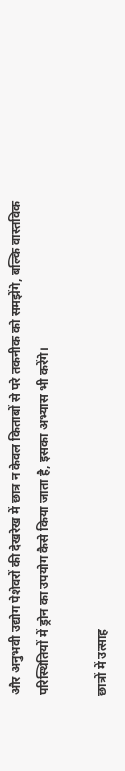और अनुभवी उद्योग पेशेवरों की देखरेख में छात्र न केवल किताबों से परे तकनीक को समझेंगे, बल्कि वास्तविक परिस्थितियों में ड्रोन का उपयोग कैसे किया जाता है, इसका अभ्यास भी करेंगे।

छात्रों में उत्साह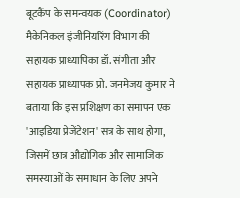बूटकैंप के समन्वयक (Coordinator) मैकेनिकल इंजीनियरिंग विभाग की सहायक प्राध्यापिका डॉ. संगीता और सहायक प्राध्यापक प्रो. जनमेजय कुमार ने बताया कि इस प्रशिक्षण का समापन एक 'आइडिया प्रेजेंटेशन' सत्र के साथ होगा, जिसमें छात्र औद्योगिक और सामाजिक समस्याओं के समाधान के लिए अपने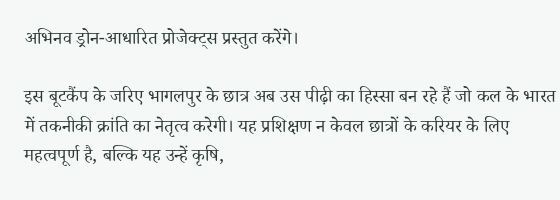अभिनव ड्रोन-आधारित प्रोजेक्ट्स प्रस्तुत करेंगे।

इस बूटकैंप के जरिए भागलपुर के छात्र अब उस पीढ़ी का हिस्सा बन रहे हैं जो कल के भारत में तकनीकी क्रांति का नेतृत्व करेगी। यह प्रशिक्षण न केवल छात्रों के करियर के लिए महत्वपूर्ण है, बल्कि यह उन्हें कृषि,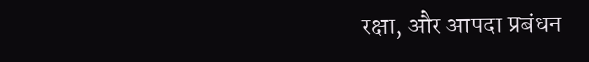रक्षा, और आपदा प्रबंधन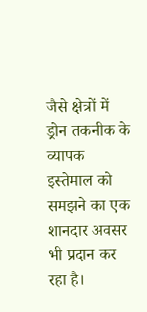जैसे क्षेत्रों में ड्रोन तकनीक के व्यापक इस्तेमाल को समझने का एक शानदार अवसर भी प्रदान कर रहा है।